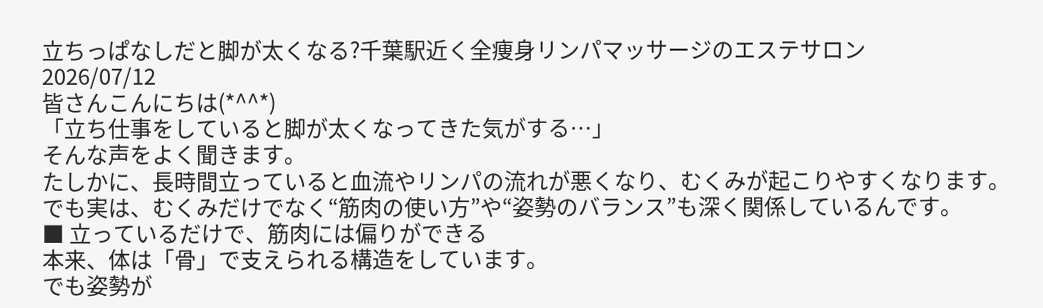立ちっぱなしだと脚が太くなる?千葉駅近く全痩身リンパマッサージのエステサロン
2026/07/12
皆さんこんにちは(*^^*)
「立ち仕事をしていると脚が太くなってきた気がする…」
そんな声をよく聞きます。
たしかに、長時間立っていると血流やリンパの流れが悪くなり、むくみが起こりやすくなります。
でも実は、むくみだけでなく“筋肉の使い方”や“姿勢のバランス”も深く関係しているんです。
■ 立っているだけで、筋肉には偏りができる
本来、体は「骨」で支えられる構造をしています。
でも姿勢が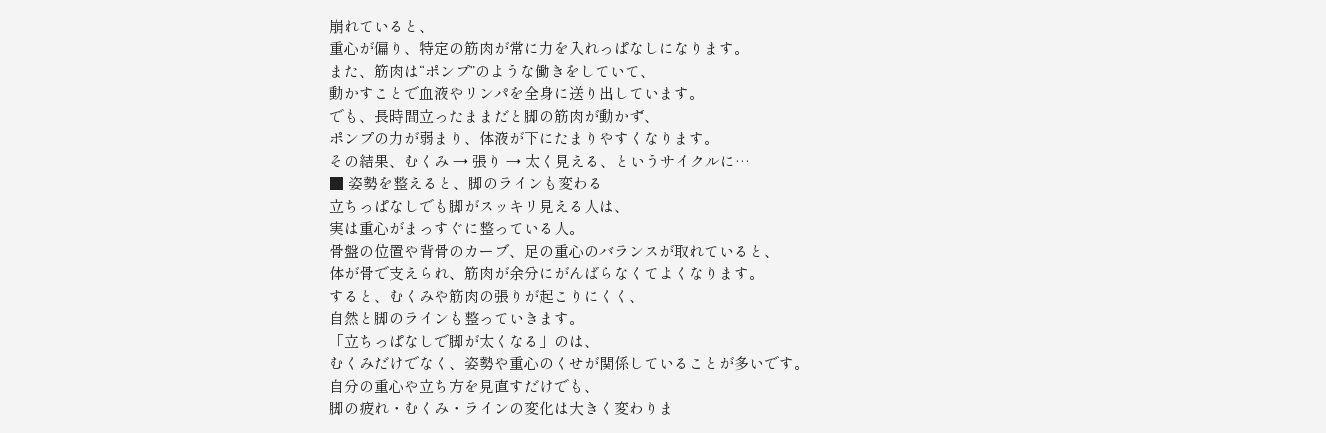崩れていると、
重心が偏り、特定の筋肉が常に力を入れっぱなしになります。
また、筋肉は“ポンプ”のような働きをしていて、
動かすことで血液やリンパを全身に送り出しています。
でも、長時間立ったままだと脚の筋肉が動かず、
ポンプの力が弱まり、体液が下にたまりやすくなります。
その結果、むくみ → 張り → 太く見える、というサイクルに…
■ 姿勢を整えると、脚のラインも変わる
立ちっぱなしでも脚がスッキリ見える人は、
実は重心がまっすぐに整っている人。
骨盤の位置や背骨のカーブ、足の重心のバランスが取れていると、
体が骨で支えられ、筋肉が余分にがんばらなくてよくなります。
すると、むくみや筋肉の張りが起こりにくく、
自然と脚のラインも整っていきます。
「立ちっぱなしで脚が太くなる」のは、
むくみだけでなく、姿勢や重心のくせが関係していることが多いです。
自分の重心や立ち方を見直すだけでも、
脚の疲れ・むくみ・ラインの変化は大きく変わりま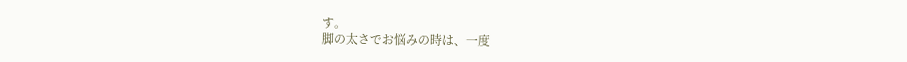す。
脚の太さでお悩みの時は、一度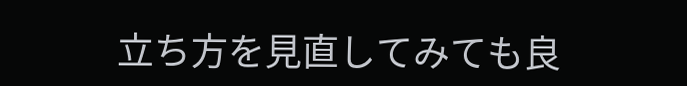立ち方を見直してみても良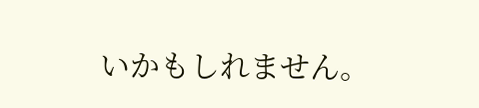いかもしれません。